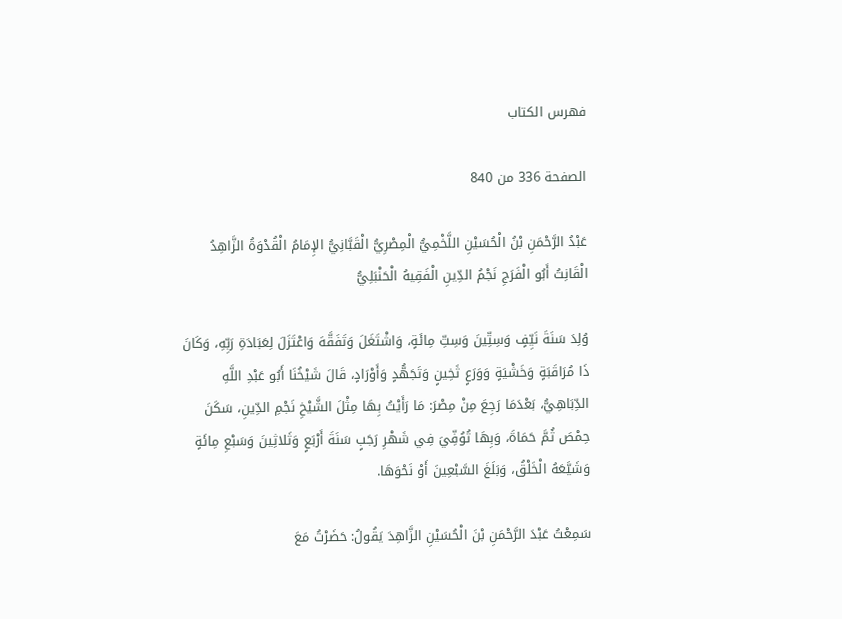فهرس الكتاب

الصفحة 336 من 840

عَبْدُ الرَّحْمَنِ بْنُ الْحُسَيْنِ اللَّخْمِيُّ الْمِصْرِيُّ الْقَبَّانِيُّ الإِمَامُ الْقُدْوَةُ الزَّاهِدُ الْقَانِتُ أَبُو الْفَرَجِ نَجْمُ الدِّينِ الْفَقِيهُ الْحَنْبَلِيُّ

وُلِدَ سَنَةَ نَيِّفٍ وَسِتِّينَ وَسِتِّ مِائَةٍ، وَاشْتَغَلَ وَتَفَقَّهَ وَاعْتَزَلَ لِعَبَادَةِ رَبِّهِ، وَكَانَ ذَا مُرَاقَبَةٍ وَخَشْيَةٍ وَوَرَعٍ ثَخِينٍ وَتَجَهُّدٍ وَأَوْرَادٍ، قَالَ شَيْخُنَا أَبُو عَبْدِ اللَّهِ الدِّبَاهِيُّ، بَعْدَمَا رَجِعَ مِنْ مِصْرَ: مَا رَأَيْتُ بِهَا مِثْلَ الشَّيْخِ نَجْمِ الدِّينِ، سَكَنَ حِمْصَ ثُمَّ حَمَاةَ، وَبِهَا تُوُفِّيَ فِي شَهْرِ رَجَبٍ سَنَةَ أَرْبَعٍ وَثَلاثِينَ وَسَبْعِ مِائَةٍ وَشَيَّعَهُ الْخَلْقُ، وَبَلَغَ السَّبْعِينَ أَوْ نَحْوَهَا.

سَمِعْتُ عَبْدَ الرَّحْمَنِ بْنَ الْحُسَيْنِ الزَّاهِدَ يَقُولُ: حَضَرْتُ مَعَ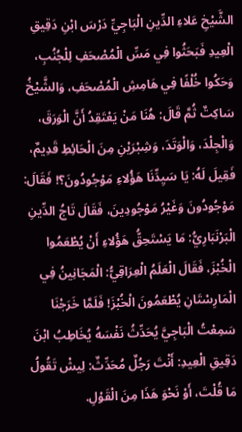الشَّيْخِ عَلاءِ الدِّينِ الْبَاجِيِّ دَرْسَ ابْنِ دَقِيقِ الْعِيدِ فَبَحَثُوا فِي مَسِّ الْمُصْحَفِ لِلْجُنُبِ، وَحَكُوا خُلْفًا فِي هَامِشِ الْمُصْحَفِ، وَالشَّيْخُ سَاكِتٌ ثُمَّ قَالَ: هُنَا مَنْ يَعْتَقِدُ أَنَّ الْوَرَقَ، وَالْجِلْدَ، وَالْوَتَدَ، وَشِبْرَيْنِ مِنَ الْحَائِطِ قَدِيمٌ، فَقِيلَ لَهُ: يَا سَيِدِّنَا هَؤُلاءِ مَوْجُودُونَ؟! فَقَالَ: مَوْجُودُونَ وَغَيْرُ مَوْجُودِينَ، فَقَالَ تَاجُ الدِّينِ الْبَرْنَبَارِيُّ: مَا يَسْتَحِقُّ هَؤُلاءِ أَنْ يُطْعَمُوا الْخُبْزَ، فَقَالَ الْعَلَمُ الْعِرَاقِيُّ: الْمَجَانِينُ فِي الْمَارِسْتَانِ يُطْعَمُونَ الْخُبْزَ! فَلَمَّا خَرَجْنَا سَمِعْتُ الْبَاجِيَّ يُحَدِّثُ نَفْسَهُ يُخَاطِبُ ابْنَ دَقِيقِ الْعِيدِ: أَنْتَ رَجُلٌ مُحَدِّثٌ: لِيشْ تَقُولُ مَا قُلْتَ، أَوْ نَحْوَ هَذَا مِنَ الْقَوْلِ.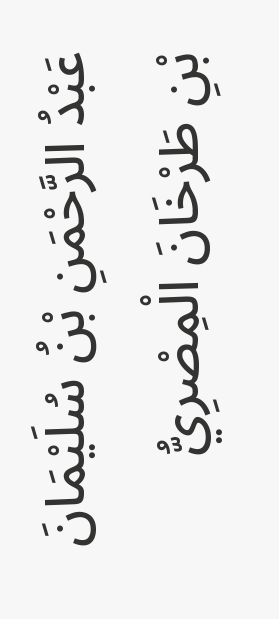عَبْدُ الرَّحْمَنِ بْنُ سُلَيْمَانَ بْنِ طَرْخَانَ الْمِصْرِيُّ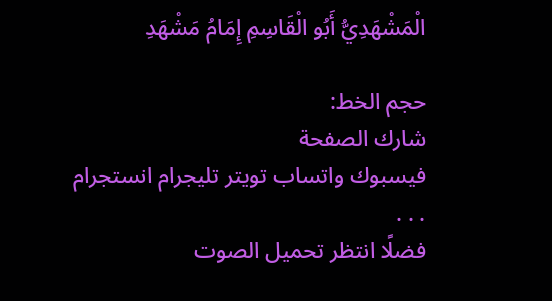الْمَشْهَدِيُّ أَبُو الْقَاسِمِ إِمَامُ مَشْهَدِ

حجم الخط:
شارك الصفحة
فيسبوك واتساب تويتر تليجرام انستجرام
. . .
فضلًا انتظر تحميل الصوت